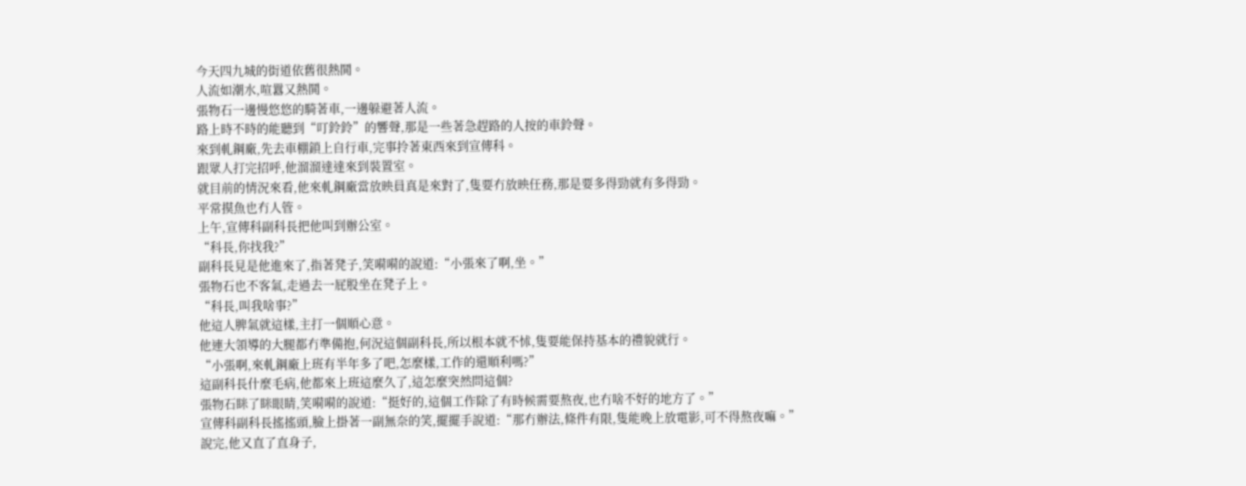今天四九城的街道依舊很熱鬨。
人流如潮水,喧囂又熱鬨。
張物石一邊慢悠悠的騎著車,一邊躲避著人流。
路上時不時的能聽到“叮鈴鈴”的響聲,那是一些著急趕路的人按的車鈴聲。
來到軋鋼廠,先去車棚鎖上自行車,完事拎著東西來到宣傳科。
跟眾人打完招呼,他溜溜達達來到裝置室。
就目前的情況來看,他來軋鋼廠當放映員真是來對了,隻要冇放映任務,那是要多得勁就有多得勁。
平常摸魚也冇人管。
上午,宣傳科副科長把他叫到辦公室。
“科長,你找我?”
副科長見是他進來了,指著凳子,笑嗬嗬的說道:“小張來了啊,坐。”
張物石也不客氣,走過去一屁股坐在凳子上。
“科長,叫我啥事?”
他這人脾氣就這樣,主打一個順心意。
他連大領導的大腿都冇準備抱,何況這個副科長,所以根本就不怵,隻要能保持基本的禮貌就行。
“小張啊,來軋鋼廠上班有半年多了吧,怎麼樣,工作的還順利嗎?”
這副科長什麼毛病,他都來上班這麼久了,這怎麼突然問這個?
張物石眯了眯眼睛,笑嗬嗬的說道:“挺好的,這個工作除了有時候需要熬夜,也冇啥不好的地方了。”
宣傳科副科長搖搖頭,臉上掛著一副無奈的笑,擺擺手說道:“那冇辦法,條件有限,隻能晚上放電影,可不得熬夜嘛。”
說完,他又直了直身子,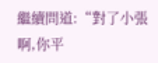繼續問道:“對了小張啊,你平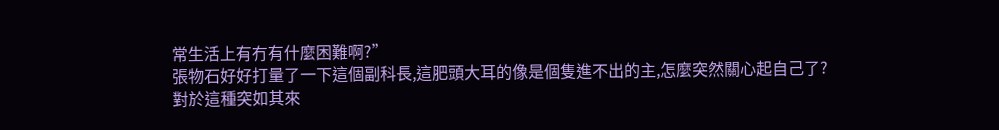常生活上有冇有什麼困難啊?”
張物石好好打量了一下這個副科長,這肥頭大耳的像是個隻進不出的主,怎麼突然關心起自己了?
對於這種突如其來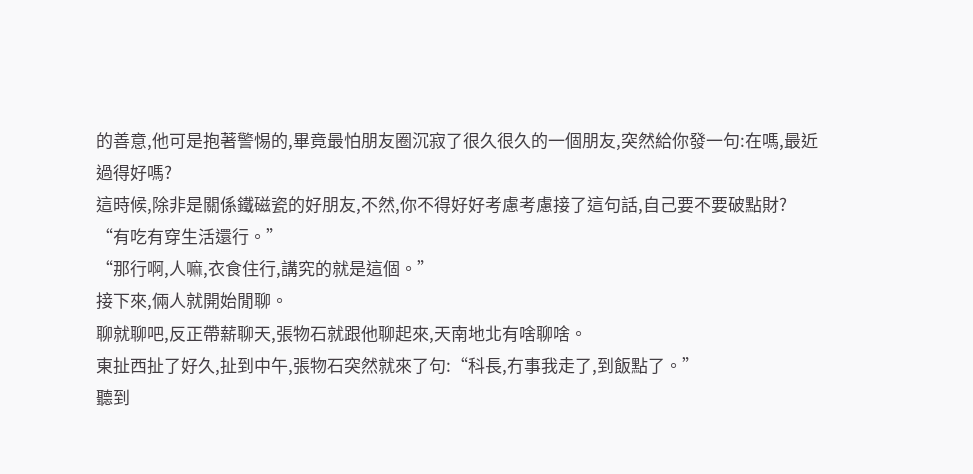的善意,他可是抱著警惕的,畢竟最怕朋友圈沉寂了很久很久的一個朋友,突然給你發一句:在嗎,最近過得好嗎?
這時候,除非是關係鐵磁瓷的好朋友,不然,你不得好好考慮考慮接了這句話,自己要不要破點財?
“有吃有穿生活還行。”
“那行啊,人嘛,衣食住行,講究的就是這個。”
接下來,倆人就開始閒聊。
聊就聊吧,反正帶薪聊天,張物石就跟他聊起來,天南地北有啥聊啥。
東扯西扯了好久,扯到中午,張物石突然就來了句:“科長,冇事我走了,到飯點了。”
聽到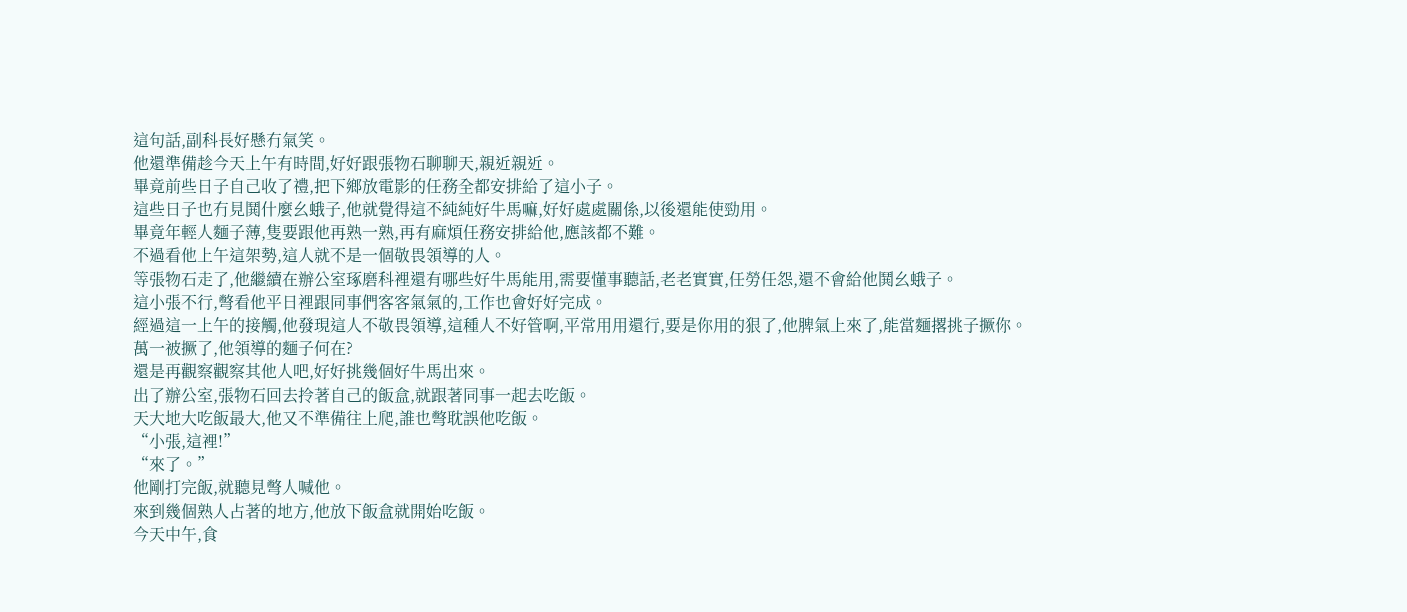這句話,副科長好懸冇氣笑。
他還準備趁今天上午有時間,好好跟張物石聊聊天,親近親近。
畢竟前些日子自己收了禮,把下鄉放電影的任務全都安排給了這小子。
這些日子也冇見鬨什麼幺蛾子,他就覺得這不純純好牛馬嘛,好好處處關係,以後還能使勁用。
畢竟年輕人麵子薄,隻要跟他再熟一熟,再有麻煩任務安排給他,應該都不難。
不過看他上午這架勢,這人就不是一個敬畏領導的人。
等張物石走了,他繼續在辦公室琢磨科裡還有哪些好牛馬能用,需要懂事聽話,老老實實,任勞任怨,還不會給他鬨幺蛾子。
這小張不行,彆看他平日裡跟同事們客客氣氣的,工作也會好好完成。
經過這一上午的接觸,他發現這人不敬畏領導,這種人不好管啊,平常用用還行,要是你用的狠了,他脾氣上來了,能當麵撂挑子撅你。
萬一被撅了,他領導的麵子何在?
還是再觀察觀察其他人吧,好好挑幾個好牛馬出來。
出了辦公室,張物石回去拎著自己的飯盒,就跟著同事一起去吃飯。
天大地大吃飯最大,他又不準備往上爬,誰也彆耽誤他吃飯。
“小張,這裡!”
“來了。”
他剛打完飯,就聽見彆人喊他。
來到幾個熟人占著的地方,他放下飯盒就開始吃飯。
今天中午,食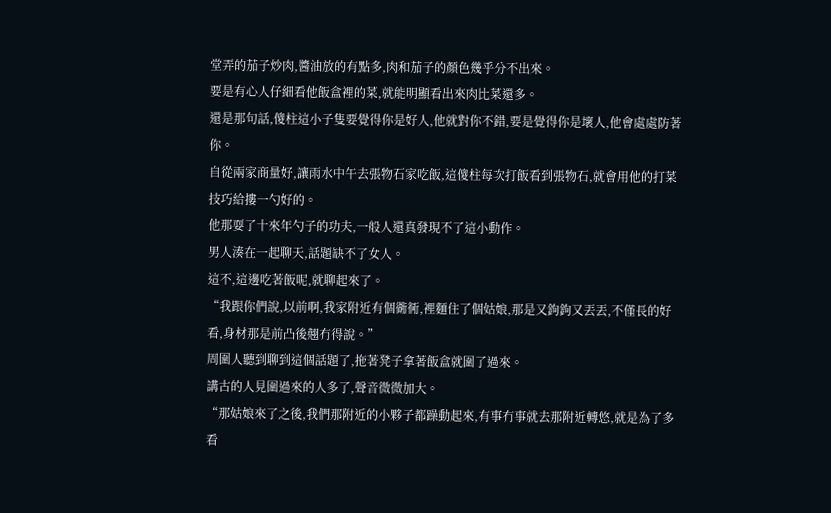堂弄的茄子炒肉,醬油放的有點多,肉和茄子的顏色幾乎分不出來。
要是有心人仔細看他飯盒裡的菜,就能明顯看出來肉比菜還多。
還是那句話,傻柱這小子隻要覺得你是好人,他就對你不錯,要是覺得你是壞人,他會處處防著你。
自從兩家商量好,讓雨水中午去張物石家吃飯,這傻柱每次打飯看到張物石,就會用他的打菜技巧給摟一勺好的。
他那耍了十來年勺子的功夫,一般人還真發現不了這小動作。
男人湊在一起聊天,話題缺不了女人。
這不,這邊吃著飯呢,就聊起來了。
“我跟你們說,以前啊,我家附近有個衚衕,裡麵住了個姑娘,那是又鉤鉤又丟丟,不僅長的好看,身材那是前凸後翹冇得說。”
周圍人聽到聊到這個話題了,拖著凳子拿著飯盒就圍了過來。
講古的人見圍過來的人多了,聲音微微加大。
“那姑娘來了之後,我們那附近的小夥子都躁動起來,有事冇事就去那附近轉悠,就是為了多看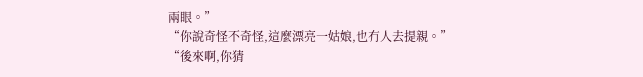兩眼。”
“你說奇怪不奇怪,這麼漂亮一姑娘,也冇人去提親。”
“後來啊,你猜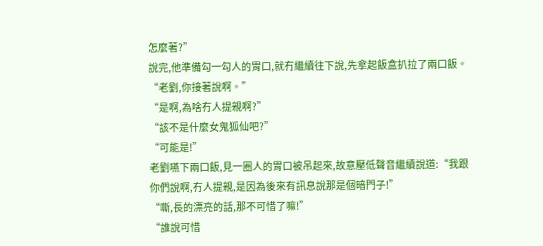怎麼著?”
說完,他準備勾一勾人的胃口,就冇繼續往下說,先拿起飯盒扒拉了兩口飯。
“老劉,你接著說啊。”
“是啊,為啥冇人提親啊?”
“該不是什麼女鬼狐仙吧?”
“可能是!”
老劉嚥下兩口飯,見一圈人的胃口被吊起來,故意壓低聲音繼續說道:“我跟你們說啊,冇人提親,是因為後來有訊息說那是個暗門子!”
“嘶,長的漂亮的話,那不可惜了嘛!”
“誰說可惜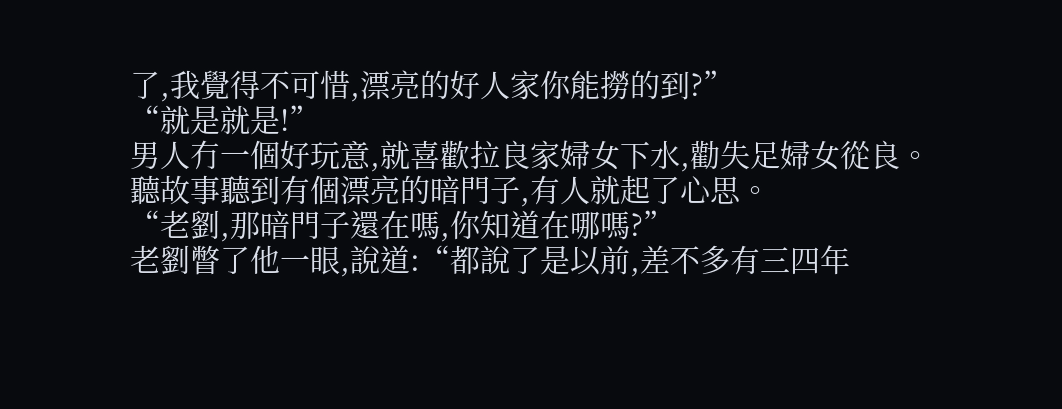了,我覺得不可惜,漂亮的好人家你能撈的到?”
“就是就是!”
男人冇一個好玩意,就喜歡拉良家婦女下水,勸失足婦女從良。
聽故事聽到有個漂亮的暗門子,有人就起了心思。
“老劉,那暗門子還在嗎,你知道在哪嗎?”
老劉瞥了他一眼,說道:“都說了是以前,差不多有三四年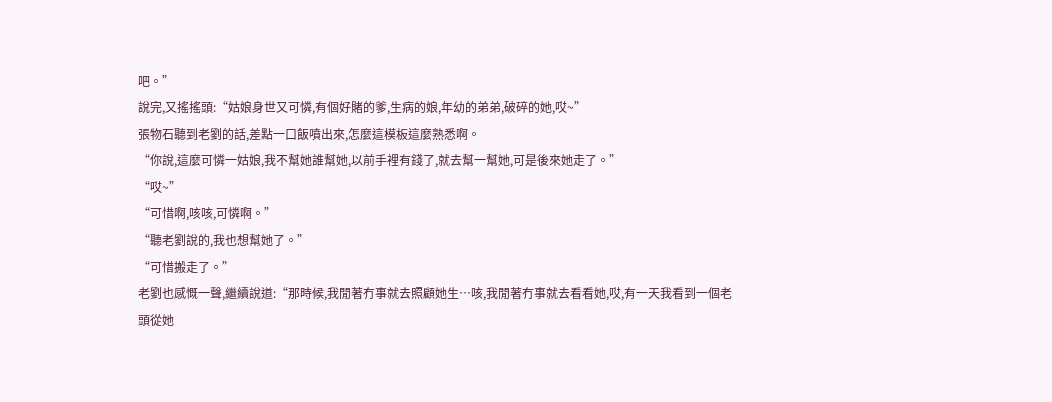吧。”
說完,又搖搖頭:“姑娘身世又可憐,有個好賭的爹,生病的娘,年幼的弟弟,破碎的她,哎~”
張物石聽到老劉的話,差點一口飯噴出來,怎麼這模板這麼熟悉啊。
“你說,這麼可憐一姑娘,我不幫她誰幫她,以前手裡有錢了,就去幫一幫她,可是後來她走了。”
“哎~”
“可惜啊,咳咳,可憐啊。”
“聽老劉說的,我也想幫她了。”
“可惜搬走了。”
老劉也感慨一聲,繼續說道:“那時候,我閒著冇事就去照顧她生…咳,我閒著冇事就去看看她,哎,有一天我看到一個老頭從她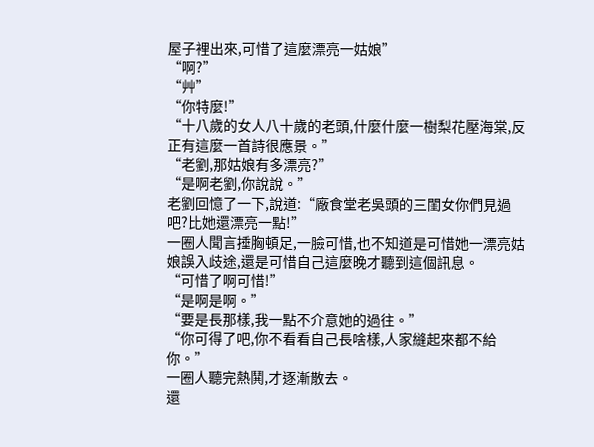屋子裡出來,可惜了這麼漂亮一姑娘”
“啊?”
“艸”
“你特麼!”
“十八歲的女人八十歲的老頭,什麼什麼一樹梨花壓海棠,反正有這麼一首詩很應景。”
“老劉,那姑娘有多漂亮?”
“是啊老劉,你說說。”
老劉回憶了一下,說道:“廠食堂老吳頭的三閨女你們見過吧?比她還漂亮一點!”
一圈人聞言捶胸頓足,一臉可惜,也不知道是可惜她一漂亮姑娘誤入歧途,還是可惜自己這麼晚才聽到這個訊息。
“可惜了啊可惜!”
“是啊是啊。”
“要是長那樣,我一點不介意她的過往。”
“你可得了吧,你不看看自己長啥樣,人家縫起來都不給你。”
一圈人聽完熱鬨,才逐漸散去。
還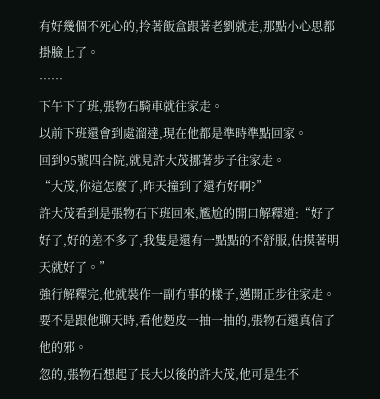有好幾個不死心的,拎著飯盒跟著老劉就走,那點小心思都掛臉上了。
……
下午下了班,張物石騎車就往家走。
以前下班還會到處溜達,現在他都是準時準點回家。
回到95號四合院,就見許大茂挪著步子往家走。
“大茂,你這怎麼了,昨天撞到了還冇好啊?”
許大茂看到是張物石下班回來,尷尬的開口解釋道:“好了好了,好的差不多了,我隻是還有一點點的不舒服,估摸著明天就好了。”
強行解釋完,他就裝作一副冇事的樣子,邁開正步往家走。
要不是跟他聊天時,看他麪皮一抽一抽的,張物石還真信了他的邪。
忽的,張物石想起了長大以後的許大茂,他可是生不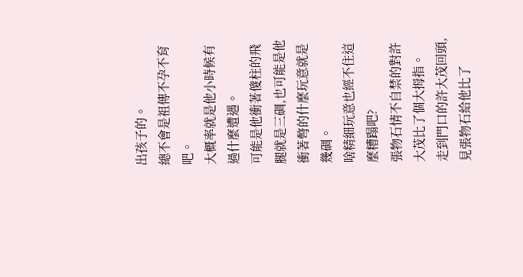出孩子的。
總不會是祖傳不孕不育吧。
大概率就是他小時候有過什麼遭遇。
可能是他衝著傻柱的飛腿就是三碉,也可能是他衝著彆的什麼玩意就是幾碉。
啥精細玩意也經不住這麼糟蹋吧?
張物石情不自禁的對許大茂比了個大拇指。
走到門口的許大茂回頭,見張物石給他比了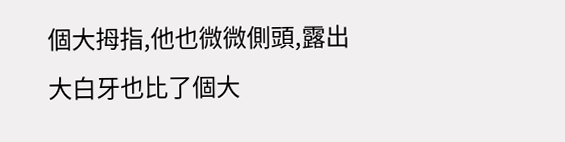個大拇指,他也微微側頭,露出大白牙也比了個大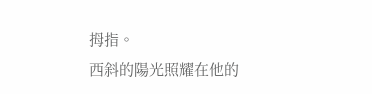拇指。
西斜的陽光照耀在他的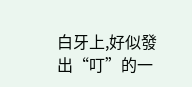白牙上,好似發出“叮”的一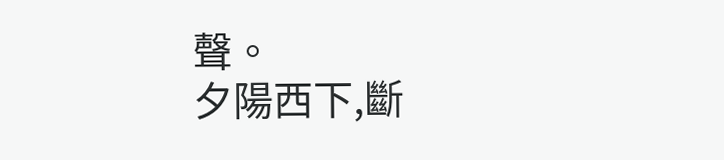聲。
夕陽西下,斷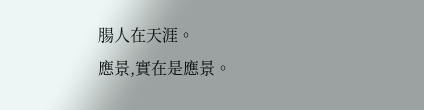腸人在天涯。
應景,實在是應景。